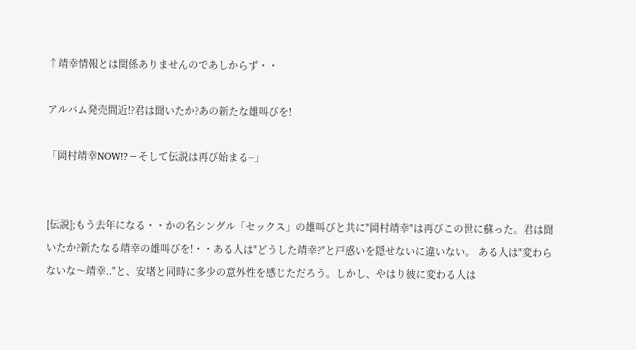↑靖幸情報とは関係ありませんのであしからず・・

アルバム発売間近!?君は聞いたか?あの新たな雄叫びを!

「岡村靖幸NOW!?−そして伝説は再び始まる−」


[伝説];もう去年になる・・かの名シングル「セックス」の雄叫びと共に"岡村靖幸"は再びこの世に蘇った。君は聞いたか?新たなる靖幸の雄叫びを!・・ある人は"どうした靖幸?"と戸惑いを隠せないに違いない。 ある人は"変わらないな〜靖幸.."と、安堵と同時に多少の意外性を感じただろう。しかし、やはり彼に変わる人は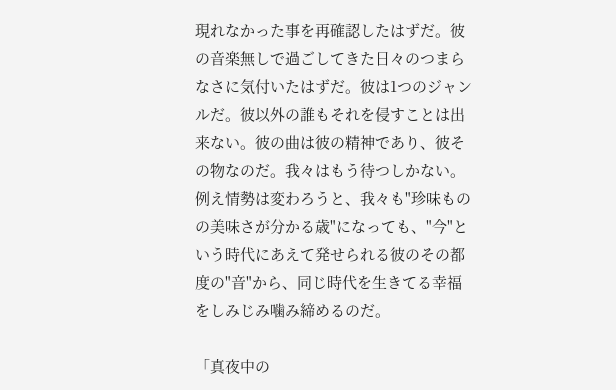現れなかった事を再確認したはずだ。彼の音楽無しで過ごしてきた日々のつまらなさに気付いたはずだ。彼は1つのジャンルだ。彼以外の誰もそれを侵すことは出来ない。彼の曲は彼の精神であり、彼その物なのだ。我々はもう待つしかない。例え情勢は変わろうと、我々も"珍味ものの美味さが分かる歳"になっても、"今"という時代にあえて発せられる彼のその都度の"音"から、同じ時代を生きてる幸福をしみじみ噛み締めるのだ。

「真夜中の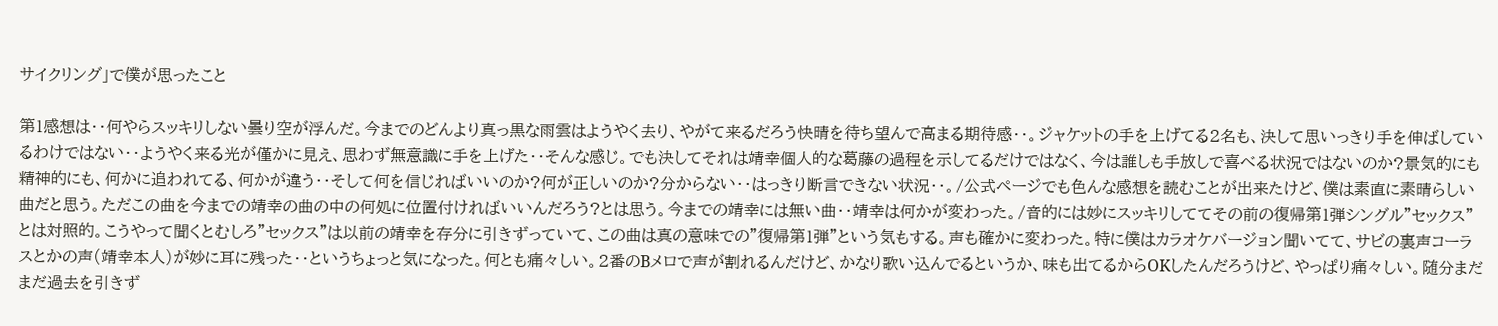サイクリング」で僕が思ったこと

第1感想は・・何やらスッキリしない曇り空が浮んだ。今までのどんより真っ黒な雨雲はようやく去り、やがて来るだろう快晴を待ち望んで高まる期待感・・。ジャケットの手を上げてる2名も、決して思いっきり手を伸ばしているわけではない・・ようやく来る光が僅かに見え、思わず無意識に手を上げた・・そんな感じ。でも決してそれは靖幸個人的な葛藤の過程を示してるだけではなく、今は誰しも手放しで喜べる状況ではないのか?景気的にも精神的にも、何かに追われてる、何かが違う・・そして何を信じればいいのか?何が正しいのか?分からない・・はっきり断言できない状況・・。/公式ページでも色んな感想を読むことが出来たけど、僕は素直に素晴らしい曲だと思う。ただこの曲を今までの靖幸の曲の中の何処に位置付ければいいんだろう?とは思う。今までの靖幸には無い曲・・靖幸は何かが変わった。/音的には妙にスッキリしててその前の復帰第1弾シングル"セックス"とは対照的。こうやって聞くとむしろ"セックス"は以前の靖幸を存分に引きずっていて、この曲は真の意味での"復帰第1弾"という気もする。声も確かに変わった。特に僕はカラオケバージョン聞いてて、サビの裏声コーラスとかの声(靖幸本人)が妙に耳に残った・・というちょっと気になった。何とも痛々しい。2番のBメロで声が割れるんだけど、かなり歌い込んでるというか、味も出てるからOKしたんだろうけど、やっぱり痛々しい。随分まだまだ過去を引きず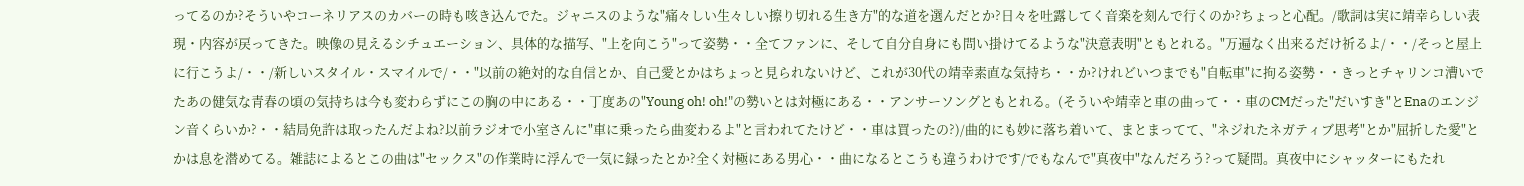ってるのか?そういやコーネリアスのカバーの時も咳き込んでた。ジャニスのような"痛々しい生々しい擦り切れる生き方"的な道を選んだとか?日々を吐露してく音楽を刻んで行くのか?ちょっと心配。/歌詞は実に靖幸らしい表現・内容が戻ってきた。映像の見えるシチュエーション、具体的な描写、"上を向こう"って姿勢・・全てファンに、そして自分自身にも問い掛けてるような"決意表明"ともとれる。"万遍なく出来るだけ祈るよ/・・/そっと屋上に行こうよ/・・/新しいスタイル・スマイルで/・・"以前の絶対的な自信とか、自己愛とかはちょっと見られないけど、これが30代の靖幸素直な気持ち・・か?けれどいつまでも"自転車"に拘る姿勢・・きっとチャリンコ漕いでたあの健気な青春の頃の気持ちは今も変わらずにこの胸の中にある・・丁度あの"Young oh! oh!"の勢いとは対極にある・・アンサーソングともとれる。(そういや靖幸と車の曲って・・車のCMだった"だいすき"とEnaのエンジン音くらいか?・・結局免許は取ったんだよね?以前ラジオで小室さんに"車に乗ったら曲変わるよ"と言われてたけど・・車は買ったの?)/曲的にも妙に落ち着いて、まとまってて、"ネジれたネガティブ思考"とか"屈折した愛"とかは息を潜めてる。雑誌によるとこの曲は"セックス"の作業時に浮んで一気に録ったとか?全く対極にある男心・・曲になるとこうも違うわけです/でもなんで"真夜中"なんだろう?って疑問。真夜中にシャッターにもたれ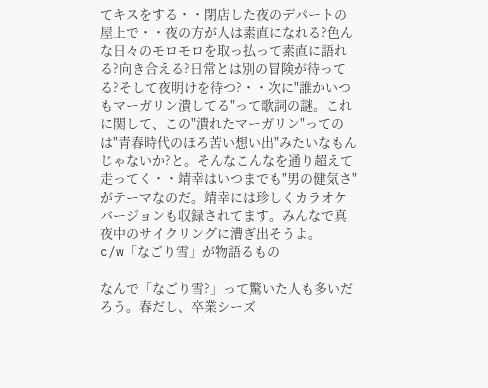てキスをする・・閉店した夜のデパートの屋上で・・夜の方が人は素直になれる?色んな日々のモロモロを取っ払って素直に語れる?向き合える?日常とは別の冒険が待ってる?そして夜明けを待つ?・・次に"誰かいつもマーガリン潰してる"って歌詞の謎。これに関して、この"潰れたマーガリン"ってのは"青春時代のほろ苦い想い出"みたいなもんじゃないか?と。そんなこんなを通り超えて走ってく・・靖幸はいつまでも"男の健気さ"がテーマなのだ。靖幸には珍しくカラオケバージョンも収録されてます。みんなで真夜中のサイクリングに漕ぎ出そうよ。
c/w「なごり雪」が物語るもの

なんで「なごり雪?」って驚いた人も多いだろう。春だし、卒業シーズ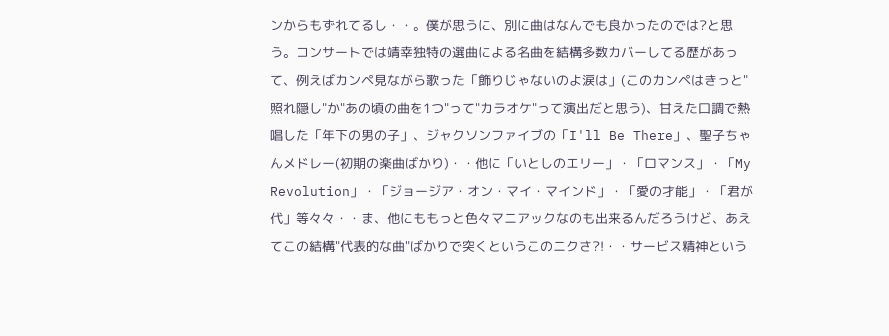ンからもずれてるし・・。僕が思うに、別に曲はなんでも良かったのでは?と思う。コンサートでは靖幸独特の選曲による名曲を結構多数カバーしてる歴があって、例えばカンペ見ながら歌った「飾りじゃないのよ涙は」(このカンペはきっと"照れ隠し"か"あの頃の曲を1つ"って"カラオケ"って演出だと思う)、甘えた口調で熱唱した「年下の男の子」、ジャクソンファイブの「I'll Be There」、聖子ちゃんメドレー(初期の楽曲ばかり)・・他に「いとしのエリー」・「ロマンス」・「My Revolution」・「ジョージア・オン・マイ・マインド」・「愛の才能」・「君が代」等々々・・ま、他にももっと色々マニアックなのも出来るんだろうけど、あえてこの結構"代表的な曲"ばかりで突くというこのニクさ?!・・サービス精神という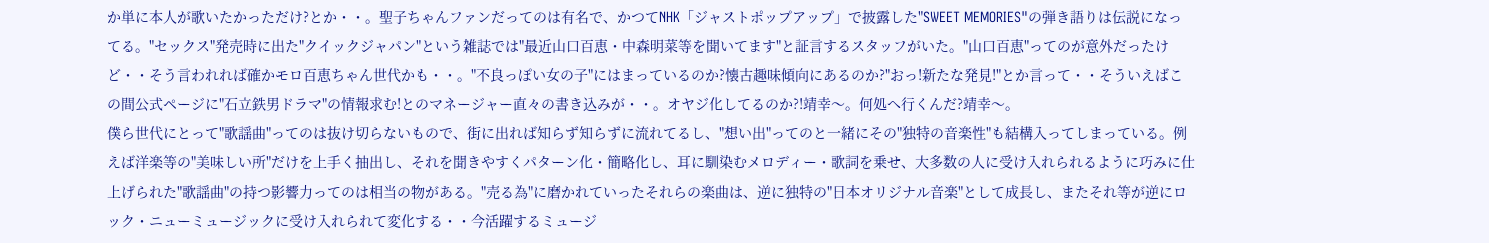か単に本人が歌いたかっただけ?とか・・。聖子ちゃんファンだってのは有名で、かつてNHK「ジャストポップアップ」で披露した"SWEET MEMORIES"の弾き語りは伝説になってる。"セックス"発売時に出た"クイックジャパン"という雑誌では"最近山口百恵・中森明菜等を聞いてます"と証言するスタッフがいた。"山口百恵"ってのが意外だったけど・・そう言われれば確かモロ百恵ちゃん世代かも・・。"不良っぽい女の子"にはまっているのか?懐古趣味傾向にあるのか?"おっ!新たな発見!"とか言って・・そういえばこの間公式ページに"石立鉄男ドラマ"の情報求む!とのマネージャー直々の書き込みが・・。オヤジ化してるのか?!靖幸〜。何処へ行くんだ?靖幸〜。
僕ら世代にとって"歌謡曲"ってのは抜け切らないもので、街に出れば知らず知らずに流れてるし、"想い出"ってのと一緒にその"独特の音楽性"も結構入ってしまっている。例えば洋楽等の"美味しい所"だけを上手く抽出し、それを聞きやすくパターン化・簡略化し、耳に馴染むメロディー・歌詞を乗せ、大多数の人に受け入れられるように巧みに仕上げられた"歌謡曲"の持つ影響力ってのは相当の物がある。"売る為"に磨かれていったそれらの楽曲は、逆に独特の"日本オリジナル音楽"として成長し、またそれ等が逆にロック・ニューミュージックに受け入れられて変化する・・今活躍するミュージ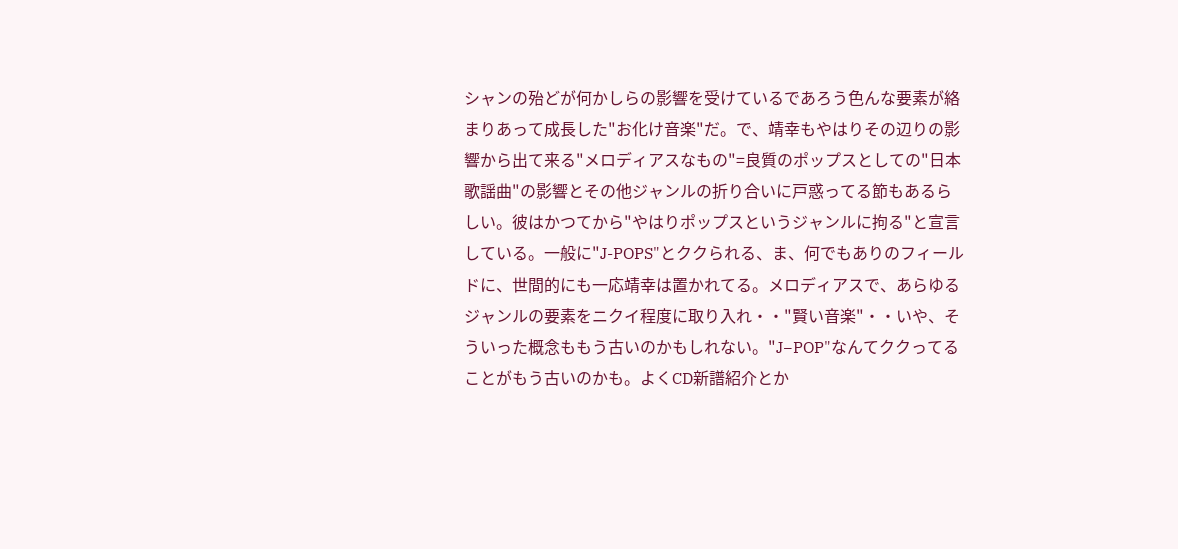シャンの殆どが何かしらの影響を受けているであろう色んな要素が絡まりあって成長した"お化け音楽"だ。で、靖幸もやはりその辺りの影響から出て来る"メロディアスなもの"=良質のポップスとしての"日本歌謡曲"の影響とその他ジャンルの折り合いに戸惑ってる節もあるらしい。彼はかつてから"やはりポップスというジャンルに拘る"と宣言している。一般に"J-POPS"とククられる、ま、何でもありのフィールドに、世間的にも一応靖幸は置かれてる。メロディアスで、あらゆるジャンルの要素をニクイ程度に取り入れ・・"賢い音楽"・・いや、そういった概念ももう古いのかもしれない。"J−POP"なんてククってることがもう古いのかも。よくCD新譜紹介とか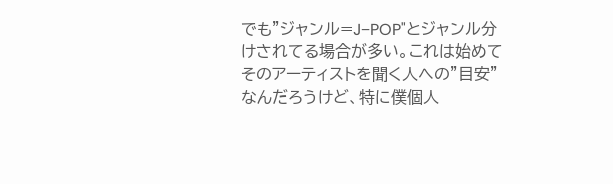でも"ジャンル=J−POP"とジャンル分けされてる場合が多い。これは始めてそのアーティストを聞く人への"目安"なんだろうけど、特に僕個人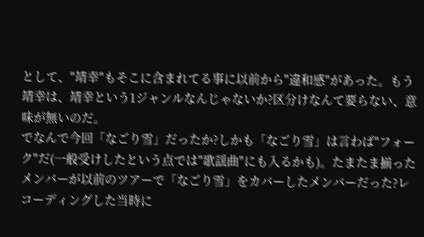として、"靖幸"もそこに含まれてる事に以前から"違和感"があった。もう靖幸は、靖幸という1ジャンルなんじゃないか?区分けなんて要らない、意味が無いのだ。
でなんで今回「なごり雪」だったか?しかも「なごり雪」は言わば"フォーク"だ(一般受けしたという点では"歌謡曲"にも入るかも)。たまたま揃ったメンバーが以前のツアーで「なごり雪」をカバーしたメンバーだった?レコーディングした当時に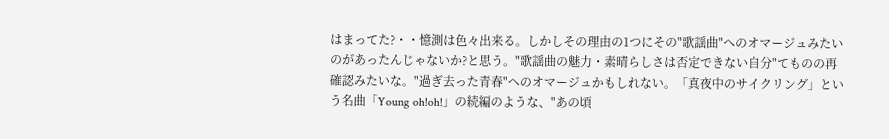はまってた?・・憶測は色々出来る。しかしその理由の1つにその"歌謡曲"へのオマージュみたいのがあったんじゃないか?と思う。"歌謡曲の魅力・素晴らしさは否定できない自分"てものの再確認みたいな。"過ぎ去った青春"へのオマージュかもしれない。「真夜中のサイクリング」という名曲「Young oh!oh!」の続編のような、"あの頃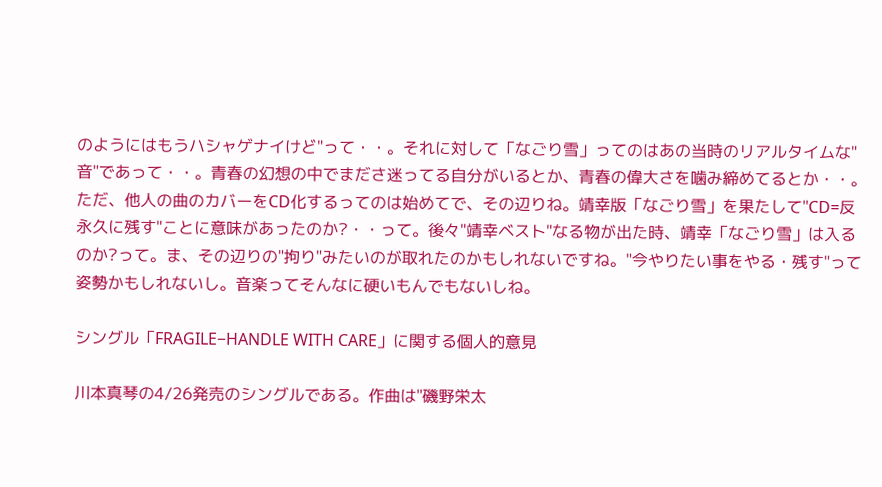のようにはもうハシャゲナイけど"って・・。それに対して「なごり雪」ってのはあの当時のリアルタイムな"音"であって・・。青春の幻想の中でまださ迷ってる自分がいるとか、青春の偉大さを噛み締めてるとか・・。ただ、他人の曲のカバーをCD化するってのは始めてで、その辺りね。靖幸版「なごり雪」を果たして"CD=反永久に残す"ことに意味があったのか?・・って。後々"靖幸ベスト"なる物が出た時、靖幸「なごり雪」は入るのか?って。ま、その辺りの"拘り"みたいのが取れたのかもしれないですね。"今やりたい事をやる・残す"って姿勢かもしれないし。音楽ってそんなに硬いもんでもないしね。

シングル「FRAGILE−HANDLE WITH CARE」に関する個人的意見

川本真琴の4/26発売のシングルである。作曲は"磯野栄太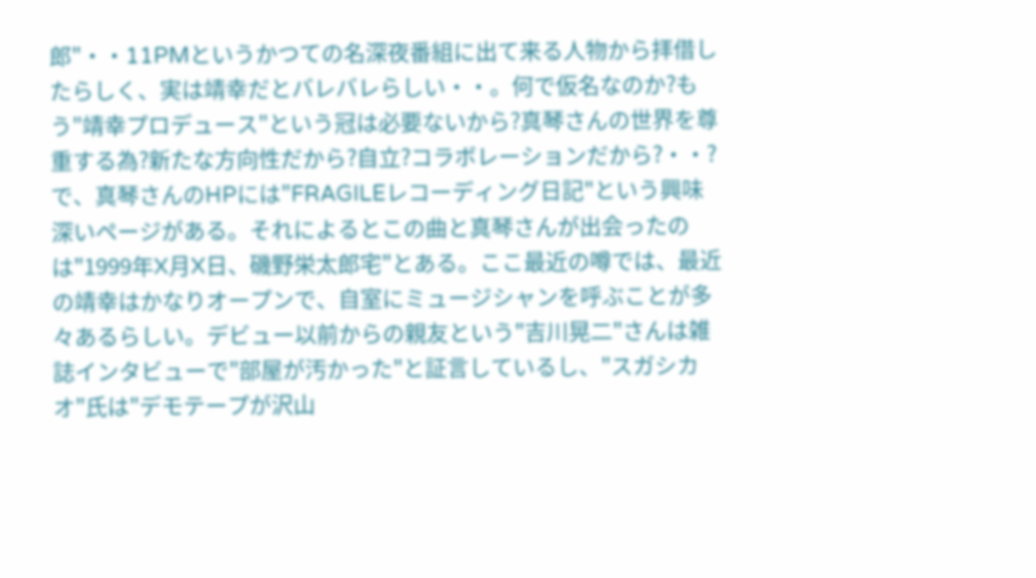郎"・・11PMというかつての名深夜番組に出て来る人物から拝借したらしく、実は靖幸だとバレバレらしい・・。何で仮名なのか?もう"靖幸プロデュース"という冠は必要ないから?真琴さんの世界を尊重する為?新たな方向性だから?自立?コラボレーションだから?・・?で、真琴さんのHPには"FRAGILEレコーディング日記"という興味深いページがある。それによるとこの曲と真琴さんが出会ったのは"1999年X月X日、磯野栄太郎宅"とある。ここ最近の噂では、最近の靖幸はかなりオープンで、自室にミュージシャンを呼ぶことが多々あるらしい。デビュー以前からの親友という"吉川晃二"さんは雑誌インタビューで"部屋が汚かった"と証言しているし、"スガシカオ"氏は"デモテープが沢山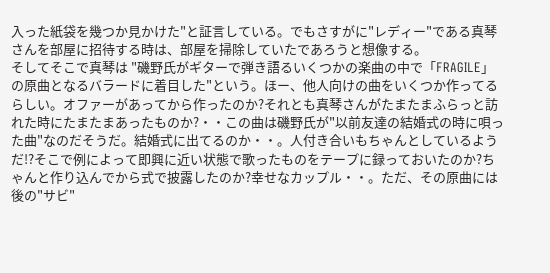入った紙袋を幾つか見かけた"と証言している。でもさすがに"レディー"である真琴さんを部屋に招待する時は、部屋を掃除していたであろうと想像する。
そしてそこで真琴は "磯野氏がギターで弾き語るいくつかの楽曲の中で「FRAGILE」の原曲となるバラードに着目した"という。ほー、他人向けの曲をいくつか作ってるらしい。オファーがあってから作ったのか?それとも真琴さんがたまたまふらっと訪れた時にたまたまあったものか?・・この曲は磯野氏が"以前友達の結婚式の時に唄った曲"なのだそうだ。結婚式に出てるのか・・。人付き合いもちゃんとしているようだ!?そこで例によって即興に近い状態で歌ったものをテープに録っておいたのか?ちゃんと作り込んでから式で披露したのか?幸せなカップル・・。ただ、その原曲には後の"サビ"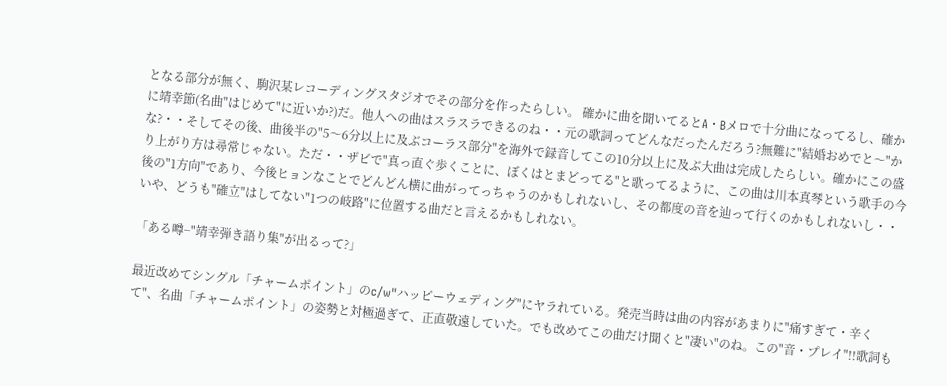となる部分が無く、駒沢某レコーディングスタジオでその部分を作ったらしい。 確かに曲を聞いてるとA・Bメロで十分曲になってるし、確かに靖幸節(名曲"はじめて"に近いか?)だ。他人への曲はスラスラできるのね・・元の歌詞ってどんなだったんだろう?無難に"結婚おめでと〜"かな?・・そしてその後、曲後半の"5〜6分以上に及ぶコーラス部分"を海外で録音してこの10分以上に及ぶ大曲は完成したらしい。確かにこの盛り上がり方は尋常じゃない。ただ・・ザビで"真っ直ぐ歩くことに、ぼくはとまどってる"と歌ってるように、この曲は川本真琴という歌手の今後の"1方向"であり、今後ヒョンなことでどんどん横に曲がってっちゃうのかもしれないし、その都度の音を辿って行くのかもしれないし・・いや、どうも"確立"はしてない"1つの岐路"に位置する曲だと言えるかもしれない。

「ある噂−"靖幸弾き語り集"が出るって?」

最近改めてシングル「チャームポイント」のc/w"ハッピーウェディング"にヤラれている。発売当時は曲の内容があまりに"痛すぎて・辛くて"、名曲「チャームポイント」の姿勢と対極過ぎて、正直敬遠していた。でも改めてこの曲だけ聞くと"凄い"のね。この"音・プレイ"!!歌詞も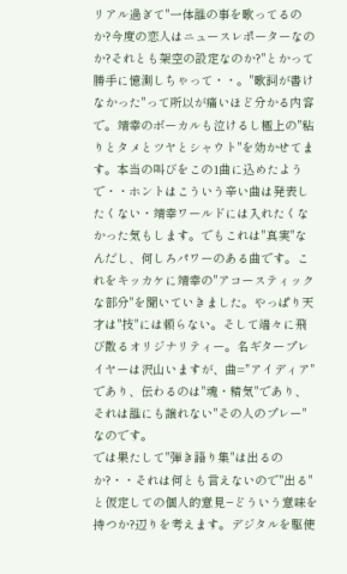リアル過ぎて"一体誰の事を歌ってるのか?今度の恋人はニュースレポーターなのか?それとも架空の設定なのか?"とかって勝手に憶測しちゃって・・。"歌詞が書けなかった"って所以が痛いほど分かる内容で。靖幸のボーカルも泣けるし極上の"粘りとタメとツヤとシャウト"を効かせてます。本当の叫びをこの1曲に込めたようで・・ホントはこういう辛い曲は発表したくない・靖幸ワールドには入れたくなかった気もします。でもこれは"真実"なんだし、何しろパワーのある曲です。これをキッカケに靖幸の"アコースティックな部分"を聞いていきました。やっぱり天才は"技"には頼らない。そして端々に飛び散るオリジナリティー。名ギタープレイヤーは沢山いますが、曲="アイディア"であり、伝わるのは"魂・精気"であり、それは誰にも譲れない"その人のプレー"なのです。
では果たして"弾き語り集"は出るのか?・・それは何とも言えないので"出る"と仮定しての個人的意見−どういう意味を持つか?辺りを考えます。デジタルを駆使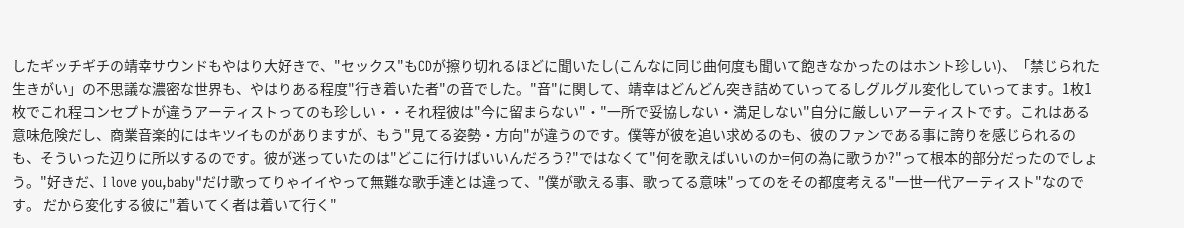したギッチギチの靖幸サウンドもやはり大好きで、"セックス"もCDが擦り切れるほどに聞いたし(こんなに同じ曲何度も聞いて飽きなかったのはホント珍しい)、「禁じられた生きがい」の不思議な濃密な世界も、やはりある程度"行き着いた者"の音でした。"音"に関して、靖幸はどんどん突き詰めていってるしグルグル変化していってます。1枚1枚でこれ程コンセプトが違うアーティストってのも珍しい・・それ程彼は"今に留まらない"・"一所で妥協しない・満足しない"自分に厳しいアーティストです。これはある意味危険だし、商業音楽的にはキツイものがありますが、もう"見てる姿勢・方向"が違うのです。僕等が彼を追い求めるのも、彼のファンである事に誇りを感じられるのも、そういった辺りに所以するのです。彼が迷っていたのは"どこに行けばいいんだろう?"ではなくて"何を歌えばいいのか=何の為に歌うか?"って根本的部分だったのでしょう。"好きだ、I love you,baby"だけ歌ってりゃイイやって無難な歌手達とは違って、"僕が歌える事、歌ってる意味"ってのをその都度考える"一世一代アーティスト"なのです。 だから変化する彼に"着いてく者は着いて行く"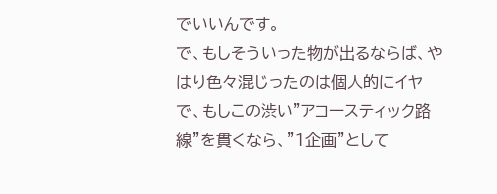でいいんです。
で、もしそういった物が出るならば、やはり色々混じったのは個人的にイヤで、もしこの渋い"アコースティック路線"を貫くなら、"1企画"として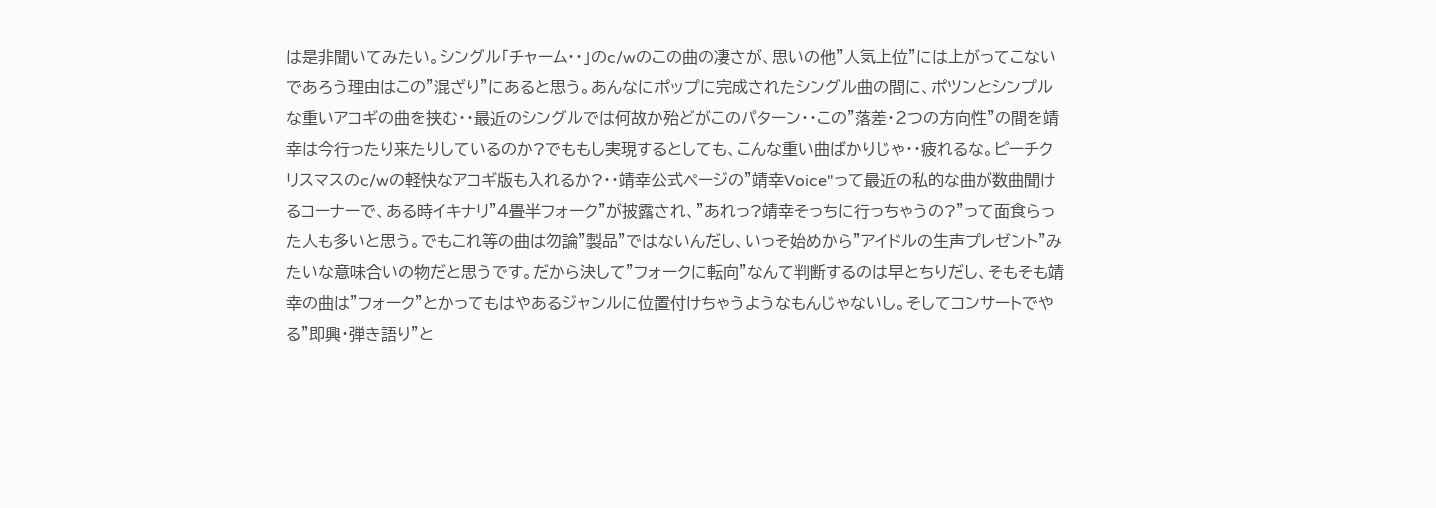は是非聞いてみたい。シングル「チャーム・・」のc/wのこの曲の凄さが、思いの他"人気上位"には上がってこないであろう理由はこの"混ざり"にあると思う。あんなにポップに完成されたシングル曲の間に、ポツンとシンプルな重いアコギの曲を挟む・・最近のシングルでは何故か殆どがこのパターン・・この"落差・2つの方向性"の間を靖幸は今行ったり来たりしているのか?でももし実現するとしても、こんな重い曲ばかりじゃ・・疲れるな。ピーチクリスマスのc/wの軽快なアコギ版も入れるか?・・靖幸公式ページの"靖幸Voice"って最近の私的な曲が数曲聞けるコーナーで、ある時イキナリ"4畳半フォーク"が披露され、"あれっ?靖幸そっちに行っちゃうの?"って面食らった人も多いと思う。でもこれ等の曲は勿論"製品"ではないんだし、いっそ始めから"アイドルの生声プレゼント"みたいな意味合いの物だと思うです。だから決して"フォークに転向"なんて判断するのは早とちりだし、そもそも靖幸の曲は"フォーク"とかってもはやあるジャンルに位置付けちゃうようなもんじゃないし。そしてコンサートでやる"即興・弾き語り"と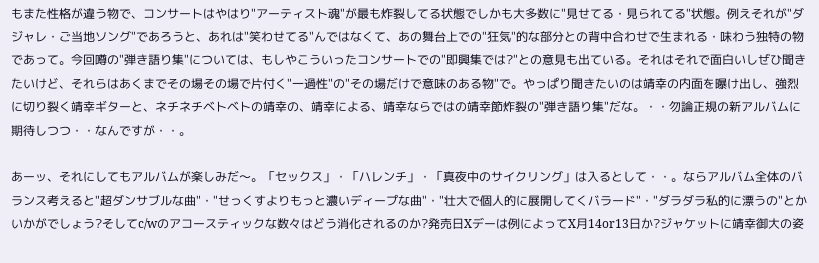もまた性格が違う物で、コンサートはやはり"アーティスト魂"が最も炸裂してる状態でしかも大多数に"見せてる・見られてる"状態。例えそれが"ダジャレ・ご当地ソング"であろうと、あれは"笑わせてる"んではなくて、あの舞台上での"狂気"的な部分との背中合わせで生まれる・味わう独特の物であって。今回噂の"弾き語り集"については、もしやこういったコンサートでの"即興集では?"との意見も出ている。それはそれで面白いしぜひ聞きたいけど、それらはあくまでその場その場で片付く"一過性"の"その場だけで意味のある物"で。やっぱり聞きたいのは靖幸の内面を曝け出し、強烈に切り裂く靖幸ギターと、ネチネチベトベトの靖幸の、靖幸による、靖幸ならではの靖幸節炸裂の"弾き語り集"だな。・・勿論正規の新アルバムに期待しつつ・・なんですが・・。

あーッ、それにしてもアルバムが楽しみだ〜。「セックス」・「ハレンチ」・「真夜中のサイクリング」は入るとして・・。ならアルバム全体のバランス考えると"超ダンサブルな曲"・"せっくすよりもっと濃いディープな曲"・"壮大で個人的に展開してくバラード"・"ダラダラ私的に漂うの"とかいかがでしょう?そしてc/wのアコースティックな数々はどう消化されるのか?発売日Xデーは例によってX月14or13日か?ジャケットに靖幸御大の姿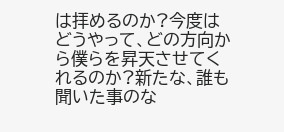は拝めるのか?今度はどうやって、どの方向から僕らを昇天させてくれるのか?新たな、誰も聞いた事のな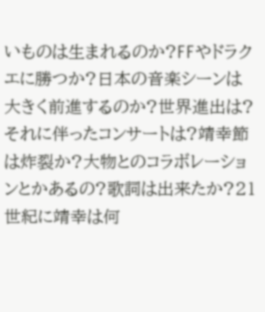いものは生まれるのか?FFやドラクエに勝つか?日本の音楽シーンは大きく前進するのか?世界進出は?それに伴ったコンサートは?靖幸節は炸裂か?大物とのコラボレーションとかあるの?歌詞は出来たか?21世紀に靖幸は何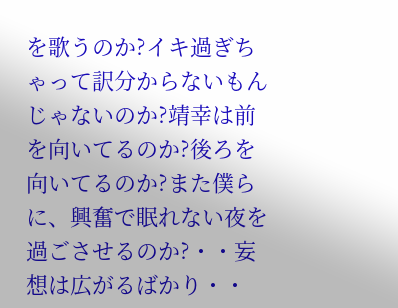を歌うのか?イキ過ぎちゃって訳分からないもんじゃないのか?靖幸は前を向いてるのか?後ろを向いてるのか?また僕らに、興奮で眠れない夜を過ごさせるのか?・・妄想は広がるばかり・・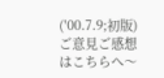('00.7.9;初版)
ご意見ご感想はこちらへ〜